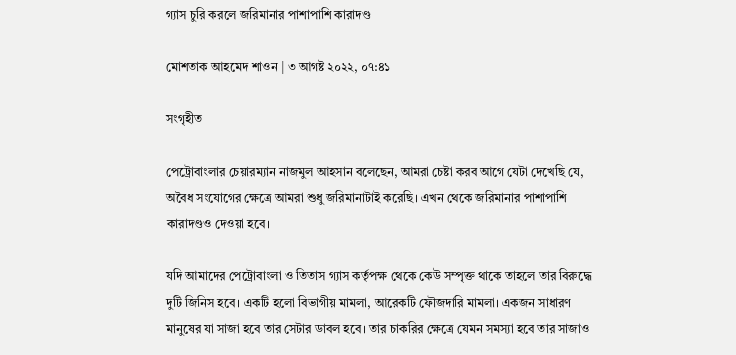গ্যাস চুরি করলে জরিমানার পাশাপাশি কারাদণ্ড

মোশতাক আহমেদ শাওন | ৩ আগষ্ট ২০২২, ০৭:৪১

সংগৃহীত

পেট্রোবাংলার চেয়ারম্যান নাজমুল আহসান বলেছেন, আমরা চেষ্টা করব আগে যেটা দেখেছি যে, অবৈধ সংযোগের ক্ষেত্রে আমরা শুধু জরিমানাটাই করেছি। এখন থেকে জরিমানার পাশাপাশি কারাদণ্ডও দেওয়া হবে।

যদি আমাদের পেট্রোবাংলা ও তিতাস গ্যাস কর্তৃপক্ষ থেকে কেউ সম্পৃক্ত থাকে তাহলে তার বিরুদ্ধে দুটি জিনিস হবে। একটি হলো বিভাগীয় মামলা, আরেকটি ফৌজদারি মামলা। একজন সাধারণ মানুষের যা সাজা হবে তার সেটার ডাবল হবে। তার চাকরির ক্ষেত্রে যেমন সমস্যা হবে তার সাজাও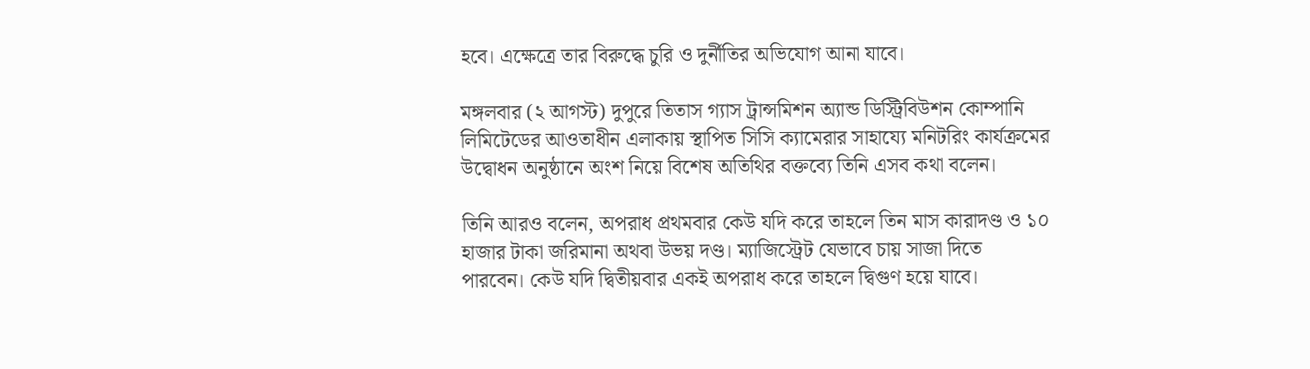হবে। এক্ষেত্রে তার বিরুদ্ধে চুরি ও দুর্নীতির অভিযোগ আনা যাবে।

মঙ্গলবার (২ আগস্ট) দুপুরে তিতাস গ্যাস ট্রান্সমিশন অ্যান্ড ডিস্ট্রিবিউশন কোম্পানি লিমিটেডের আওতাধীন এলাকায় স্থাপিত সিসি ক্যামেরার সাহায্যে মনিটরিং কার্যক্রমের উদ্বোধন অনুষ্ঠানে অংশ নিয়ে বিশেষ অতিথির বক্তব্যে তিনি এসব কথা বলেন।

তিনি আরও বলেন, অপরাধ প্রথমবার কেউ যদি করে তাহলে তিন মাস কারাদণ্ড ও ১০ হাজার টাকা জরিমানা অথবা উভয় দণ্ড। ম্যাজিস্ট্রেট যেভাবে চায় সাজা দিতে পারবেন। কেউ যদি দ্বিতীয়বার একই অপরাধ করে তাহলে দ্বিগুণ হয়ে যাবে।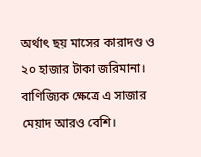অর্থাৎ ছয় মাসের কারাদণ্ড ও ২০ হাজার টাকা জরিমানা। বাণিজ্যিক ক্ষেত্রে এ সাজার মেয়াদ আরও বেশি।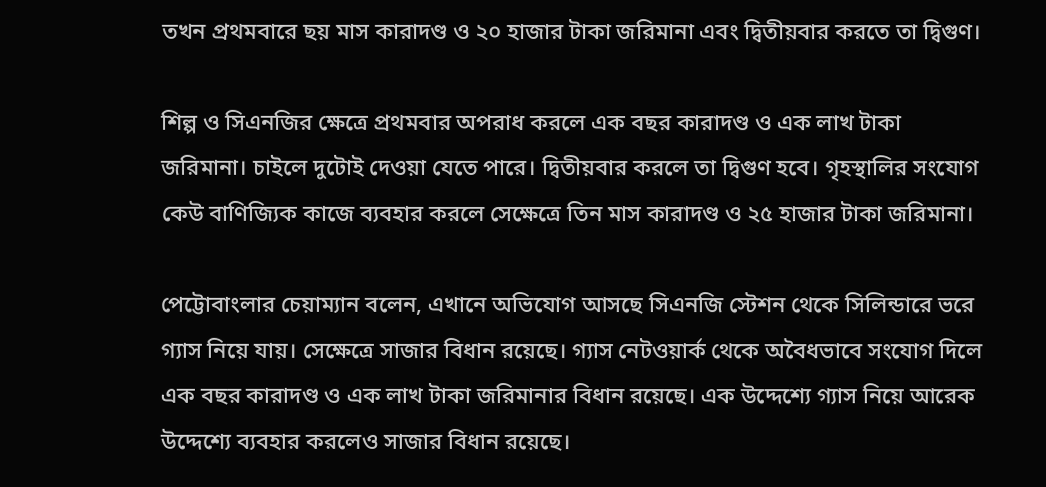তখন প্রথমবারে ছয় মাস কারাদণ্ড ও ২০ হাজার টাকা জরিমানা এবং দ্বিতীয়বার করতে তা দ্বিগুণ।

শিল্প ও সিএনজির ক্ষেত্রে প্রথমবার অপরাধ করলে এক বছর কারাদণ্ড ও এক লাখ টাকা জরিমানা। চাইলে দুটোই দেওয়া যেতে পারে। দ্বিতীয়বার করলে তা দ্বিগুণ হবে। গৃহস্থালির সংযোগ কেউ বাণিজ্যিক কাজে ব্যবহার করলে সেক্ষেত্রে তিন মাস কারাদণ্ড ও ২৫ হাজার টাকা জরিমানা।

পেট্টোবাংলার চেয়াম্যান বলেন, এখানে অভিযোগ আসছে সিএনজি স্টেশন থেকে সিলিন্ডারে ভরে গ্যাস নিয়ে যায়। সেক্ষেত্রে সাজার বিধান রয়েছে। গ্যাস নেটওয়ার্ক থেকে অবৈধভাবে সংযোগ দিলে এক বছর কারাদণ্ড ও এক লাখ টাকা জরিমানার বিধান রয়েছে। এক উদ্দেশ্যে গ্যাস নিয়ে আরেক উদ্দেশ্যে ব্যবহার করলেও সাজার বিধান রয়েছে।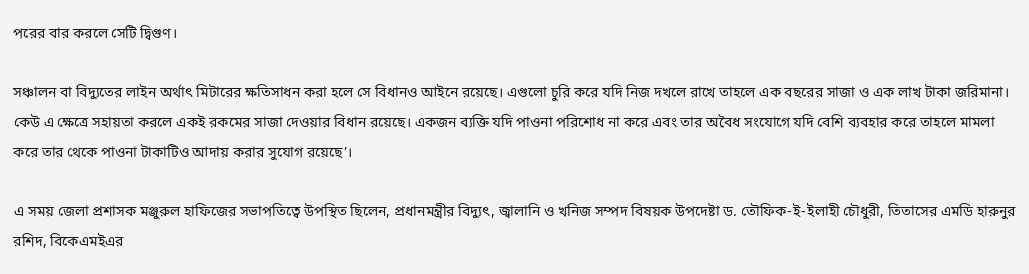পরের বার করলে সেটি দ্বিগুণ।

সঞ্চালন বা বিদ্যুতের লাইন অর্থাৎ মিটারের ক্ষতিসাধন করা হলে সে বিধানও আইনে রয়েছে। এগুলো চুরি করে যদি নিজ দখলে রাখে তাহলে এক বছরের সাজা ও এক লাখ টাকা জরিমানা। কেউ এ ক্ষেত্রে সহায়তা করলে একই রকমের সাজা দেওয়ার বিধান রয়েছে। একজন ব্যক্তি যদি পাওনা পরিশোধ না করে এবং তার অবৈধ সংযোগে যদি বেশি ব্যবহার করে তাহলে মামলা করে তার থেকে পাওনা টাকাটিও আদায় করার সুযোগ রয়েছে’।

এ সময় জেলা প্রশাসক মঞ্জুরুল হাফিজের সভাপতিত্বে উপস্থিত ছিলেন, প্রধানমন্ত্রীর বিদ্যুৎ, জ্বালানি ও খনিজ সম্পদ বিষয়ক উপদেষ্টা ড. তৌফিক-ই-ইলাহী চৌধুরী, তিতাসের এমডি হারুনুর রশিদ, বিকেএমইএর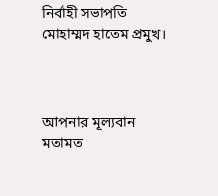নির্বাহী সভাপতি মোহাম্মদ হাতেম প্রমুখ।



আপনার মূল্যবান মতামত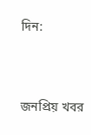দিন:


জনপ্রিয় খবর